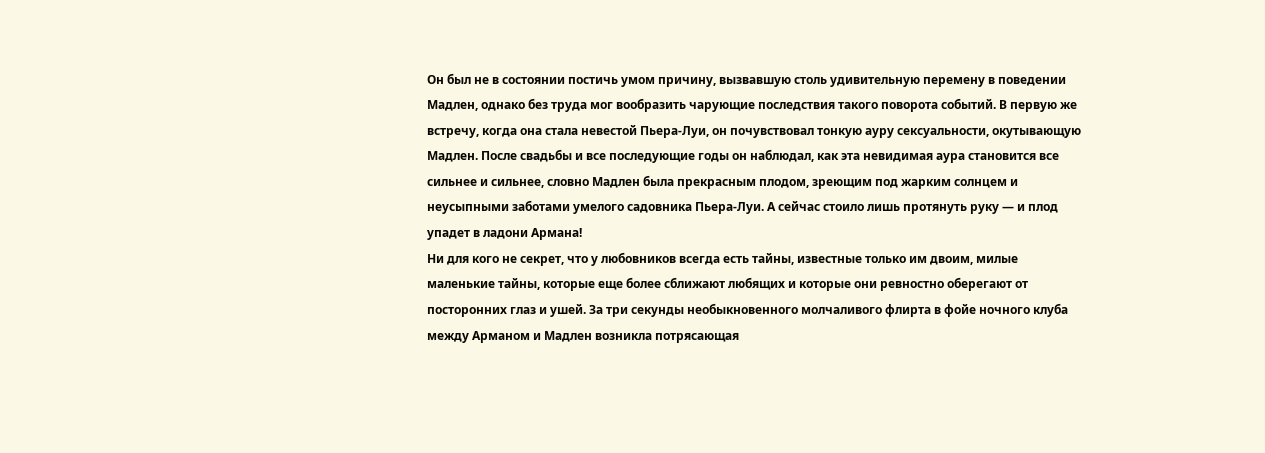Он был не в состоянии постичь умом причину, вызвавшую столь удивительную перемену в поведении Мадлен, однако без труда мог вообразить чарующие последствия такого поворота событий. В первую же встречу, когда она стала невестой Пьера-Луи, он почувствовал тонкую ауру сексуальности, окутывающую Мадлен. После свадьбы и все последующие годы он наблюдал, как эта невидимая аура становится все сильнее и сильнее, словно Мадлен была прекрасным плодом, зреющим под жарким солнцем и неусыпными заботами умелого садовника Пьера-Луи. А сейчас стоило лишь протянуть руку — и плод упадет в ладони Армана!
Ни для кого не секрет, что у любовников всегда есть тайны, известные только им двоим, милые маленькие тайны, которые еще более сближают любящих и которые они ревностно оберегают от посторонних глаз и ушей. За три секунды необыкновенного молчаливого флирта в фойе ночного клуба между Арманом и Мадлен возникла потрясающая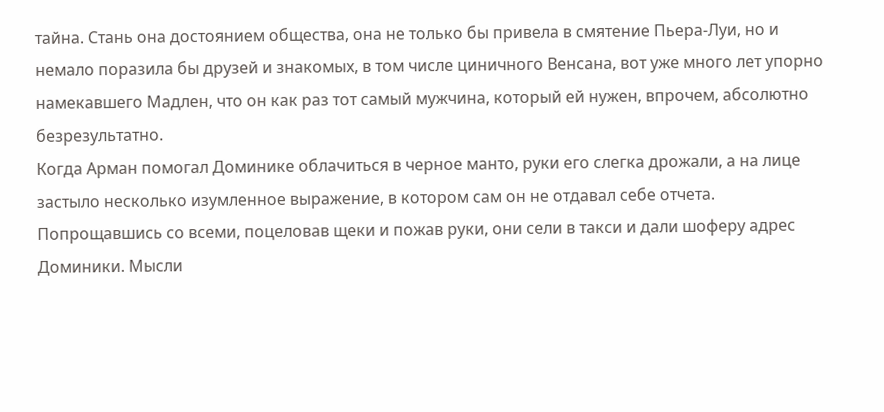тайна. Стань она достоянием общества, она не только бы привела в смятение Пьера-Луи, но и немало поразила бы друзей и знакомых, в том числе циничного Венсана, вот уже много лет упорно намекавшего Мадлен, что он как раз тот самый мужчина, который ей нужен, впрочем, абсолютно безрезультатно.
Когда Арман помогал Доминике облачиться в черное манто, руки его слегка дрожали, а на лице застыло несколько изумленное выражение, в котором сам он не отдавал себе отчета. Попрощавшись со всеми, поцеловав щеки и пожав руки, они сели в такси и дали шоферу адрес Доминики. Мысли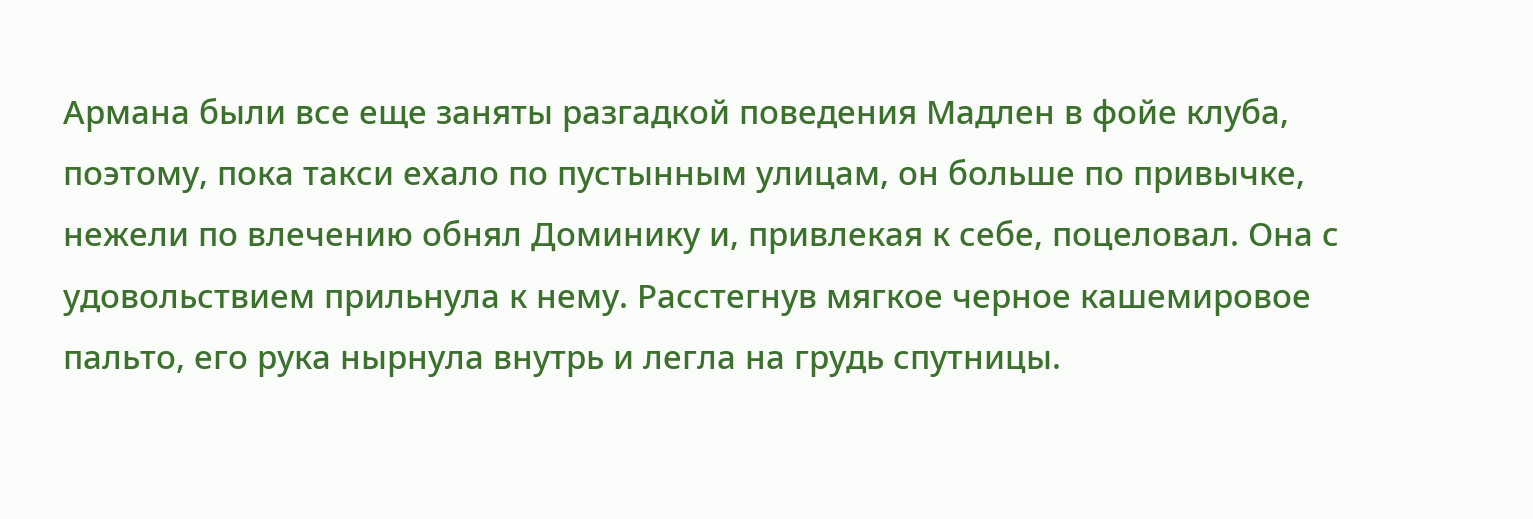Армана были все еще заняты разгадкой поведения Мадлен в фойе клуба, поэтому, пока такси ехало по пустынным улицам, он больше по привычке, нежели по влечению обнял Доминику и, привлекая к себе, поцеловал. Она с удовольствием прильнула к нему. Расстегнув мягкое черное кашемировое пальто, его рука нырнула внутрь и легла на грудь спутницы.